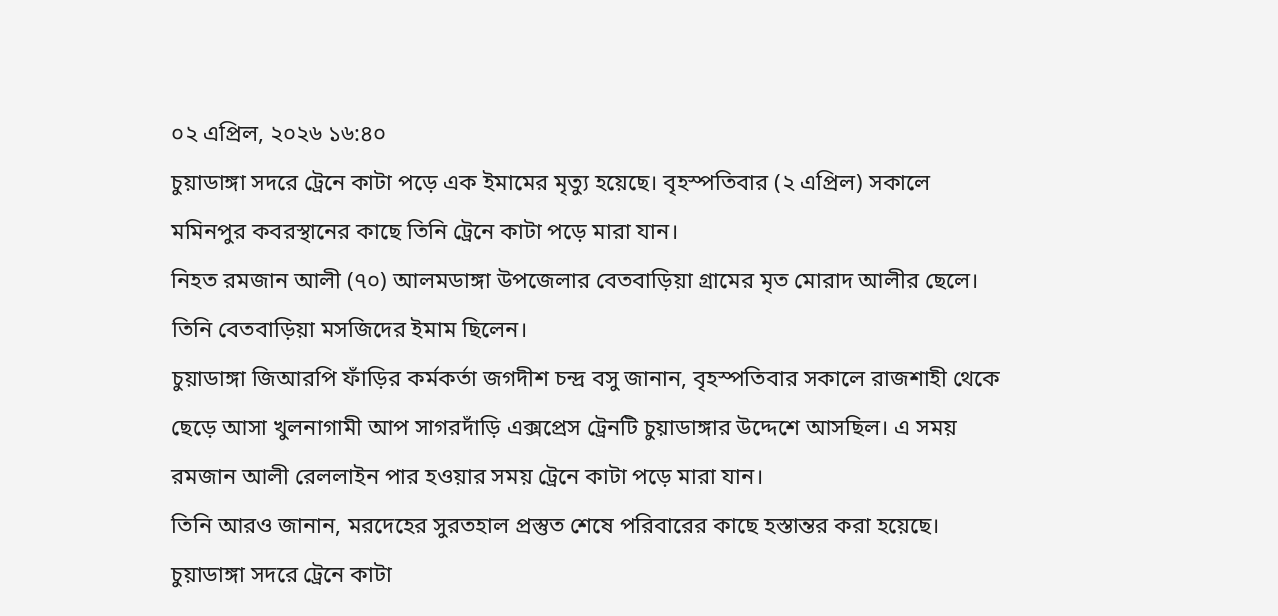০২ এপ্রিল, ২০২৬ ১৬:৪০
চুয়াডাঙ্গা সদরে ট্রেনে কাটা পড়ে এক ইমামের মৃত্যু হয়েছে। বৃহস্পতিবার (২ এপ্রিল) সকালে মমিনপুর কবরস্থানের কাছে তিনি ট্রেনে কাটা পড়ে মারা যান।
নিহত রমজান আলী (৭০) আলমডাঙ্গা উপজেলার বেতবাড়িয়া গ্রামের মৃত মোরাদ আলীর ছেলে। তিনি বেতবাড়িয়া মসজিদের ইমাম ছিলেন।
চুয়াডাঙ্গা জিআরপি ফাঁড়ির কর্মকর্তা জগদীশ চন্দ্র বসু জানান, বৃহস্পতিবার সকালে রাজশাহী থেকে ছেড়ে আসা খুলনাগামী আপ সাগরদাঁড়ি এক্সপ্রেস ট্রেনটি চুয়াডাঙ্গার উদ্দেশে আসছিল। এ সময় রমজান আলী রেললাইন পার হওয়ার সময় ট্রেনে কাটা পড়ে মারা যান।
তিনি আরও জানান, মরদেহের সুরতহাল প্রস্তুত শেষে পরিবারের কাছে হস্তান্তর করা হয়েছে।
চুয়াডাঙ্গা সদরে ট্রেনে কাটা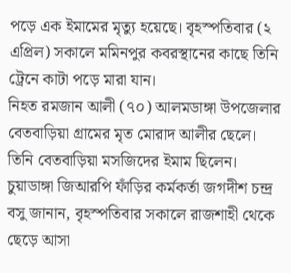পড়ে এক ইমামের মৃত্যু হয়েছে। বৃহস্পতিবার (২ এপ্রিল) সকালে মমিনপুর কবরস্থানের কাছে তিনি ট্রেনে কাটা পড়ে মারা যান।
নিহত রমজান আলী (৭০) আলমডাঙ্গা উপজেলার বেতবাড়িয়া গ্রামের মৃত মোরাদ আলীর ছেলে। তিনি বেতবাড়িয়া মসজিদের ইমাম ছিলেন।
চুয়াডাঙ্গা জিআরপি ফাঁড়ির কর্মকর্তা জগদীশ চন্দ্র বসু জানান, বৃহস্পতিবার সকালে রাজশাহী থেকে ছেড়ে আসা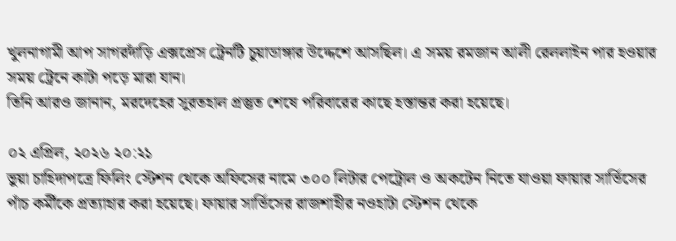খুলনাগামী আপ সাগরদাঁড়ি এক্সপ্রেস ট্রেনটি চুয়াডাঙ্গার উদ্দেশে আসছিল। এ সময় রমজান আলী রেললাইন পার হওয়ার সময় ট্রেনে কাটা পড়ে মারা যান।
তিনি আরও জানান, মরদেহের সুরতহাল প্রস্তুত শেষে পরিবারের কাছে হস্তান্তর করা হয়েছে।

০২ এপ্রিল, ২০২৬ ২০:২১
ভুয়া চাহিদাপত্রে ফিলিং স্টেশন থেকে অফিসের নামে ৩০০ লিটার পেট্রোল ও অকটেন নিতে যাওয়া ফায়ার সার্ভিসের পাঁচ কর্মীকে প্রত্যাহার করা হয়েছে। ফায়ার সার্ভিসের রাজশাহীর নওহাটা স্টেশন থেকে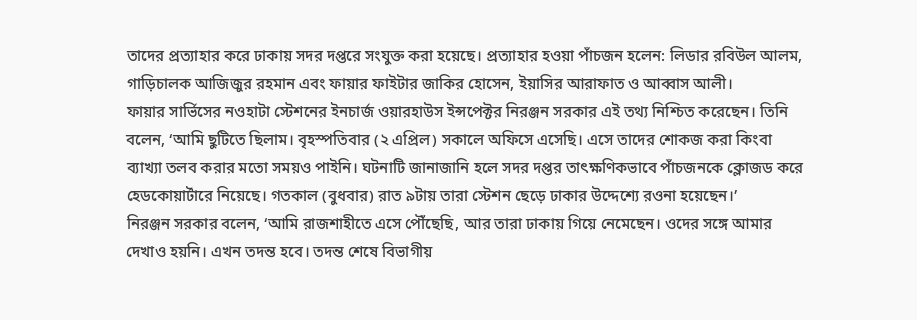তাদের প্রত্যাহার করে ঢাকায় সদর দপ্তরে সংযুক্ত করা হয়েছে। প্রত্যাহার হওয়া পাঁচজন হলেন: লিডার রবিউল আলম, গাড়িচালক আজিজুর রহমান এবং ফায়ার ফাইটার জাকির হোসেন, ইয়াসির আরাফাত ও আব্বাস আলী।
ফায়ার সার্ভিসের নওহাটা স্টেশনের ইনচার্জ ওয়ারহাউস ইন্সপেক্টর নিরঞ্জন সরকার এই তথ্য নিশ্চিত করেছেন। তিনি বলেন, ‘আমি ছুটিতে ছিলাম। বৃহস্পতিবার (২ এপ্রিল) সকালে অফিসে এসেছি। এসে তাদের শোকজ করা কিংবা ব্যাখ্যা তলব করার মতো সময়ও পাইনি। ঘটনাটি জানাজানি হলে সদর দপ্তর তাৎক্ষণিকভাবে পাঁচজনকে ক্লোজড করে হেডকোয়ার্টারে নিয়েছে। গতকাল (বুধবার) রাত ৯টায় তারা স্টেশন ছেড়ে ঢাকার উদ্দেশ্যে রওনা হয়েছেন।’
নিরঞ্জন সরকার বলেন, ‘আমি রাজশাহীতে এসে পৌঁছেছি, আর তারা ঢাকায় গিয়ে নেমেছেন। ওদের সঙ্গে আমার দেখাও হয়নি। এখন তদন্ত হবে। তদন্ত শেষে বিভাগীয়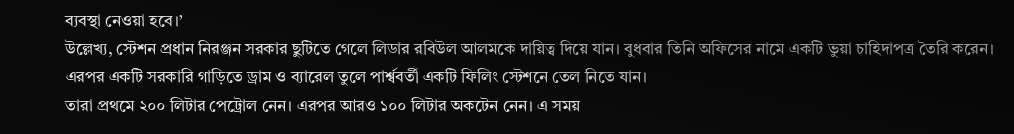ব্যবস্থা নেওয়া হবে।’
উল্লেখ্য, স্টেশন প্রধান নিরঞ্জন সরকার ছুটিতে গেলে লিডার রবিউল আলমকে দায়িত্ব দিয়ে যান। বুধবার তিনি অফিসের নামে একটি ভুয়া চাহিদাপত্র তৈরি করেন। এরপর একটি সরকারি গাড়িতে ড্রাম ও ব্যারেল তুলে পার্শ্ববর্তী একটি ফিলিং স্টেশনে তেল নিতে যান।
তারা প্রথমে ২০০ লিটার পেট্রোল নেন। এরপর আরও ১০০ লিটার অকটেন নেন। এ সময়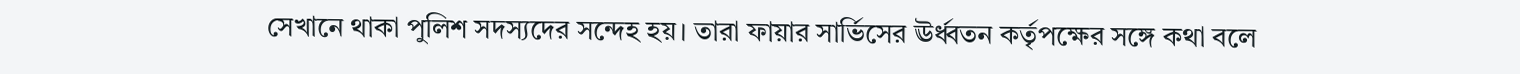সেখানে থাকা পুলিশ সদস্যদের সন্দেহ হয়। তারা ফায়ার সার্ভিসের ঊর্ধ্বতন কর্তৃপক্ষের সঙ্গে কথা বলে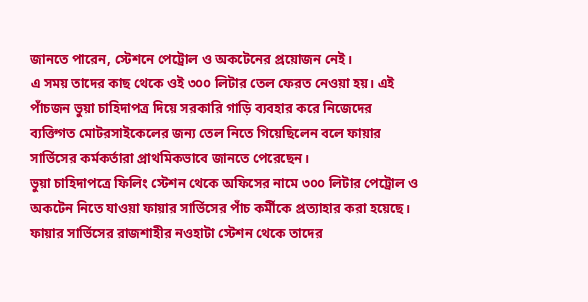জানতে পারেন, স্টেশনে পেট্রোল ও অকটেনের প্রয়োজন নেই।
এ সময় তাদের কাছ থেকে ওই ৩০০ লিটার তেল ফেরত নেওয়া হয়। এই পাঁচজন ভুয়া চাহিদাপত্র দিয়ে সরকারি গাড়ি ব্যবহার করে নিজেদের ব্যক্তিগত মোটরসাইকেলের জন্য তেল নিতে গিয়েছিলেন বলে ফায়ার সার্ভিসের কর্মকর্তারা প্রাথমিকভাবে জানতে পেরেছেন।
ভুয়া চাহিদাপত্রে ফিলিং স্টেশন থেকে অফিসের নামে ৩০০ লিটার পেট্রোল ও অকটেন নিতে যাওয়া ফায়ার সার্ভিসের পাঁচ কর্মীকে প্রত্যাহার করা হয়েছে। ফায়ার সার্ভিসের রাজশাহীর নওহাটা স্টেশন থেকে তাদের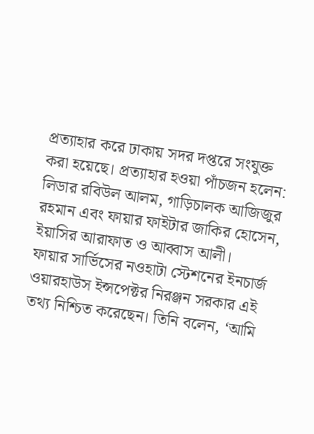প্রত্যাহার করে ঢাকায় সদর দপ্তরে সংযুক্ত করা হয়েছে। প্রত্যাহার হওয়া পাঁচজন হলেন: লিডার রবিউল আলম, গাড়িচালক আজিজুর রহমান এবং ফায়ার ফাইটার জাকির হোসেন, ইয়াসির আরাফাত ও আব্বাস আলী।
ফায়ার সার্ভিসের নওহাটা স্টেশনের ইনচার্জ ওয়ারহাউস ইন্সপেক্টর নিরঞ্জন সরকার এই তথ্য নিশ্চিত করেছেন। তিনি বলেন, ‘আমি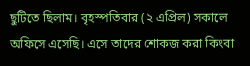ছুটিতে ছিলাম। বৃহস্পতিবার (২ এপ্রিল) সকালে অফিসে এসেছি। এসে তাদের শোকজ করা কিংবা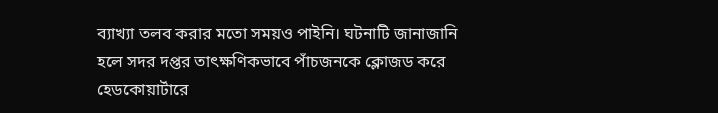ব্যাখ্যা তলব করার মতো সময়ও পাইনি। ঘটনাটি জানাজানি হলে সদর দপ্তর তাৎক্ষণিকভাবে পাঁচজনকে ক্লোজড করে হেডকোয়ার্টারে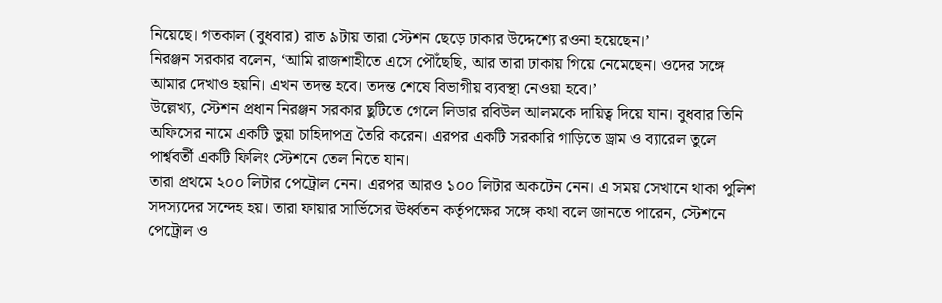নিয়েছে। গতকাল (বুধবার) রাত ৯টায় তারা স্টেশন ছেড়ে ঢাকার উদ্দেশ্যে রওনা হয়েছেন।’
নিরঞ্জন সরকার বলেন, ‘আমি রাজশাহীতে এসে পৌঁছেছি, আর তারা ঢাকায় গিয়ে নেমেছেন। ওদের সঙ্গে আমার দেখাও হয়নি। এখন তদন্ত হবে। তদন্ত শেষে বিভাগীয় ব্যবস্থা নেওয়া হবে।’
উল্লেখ্য, স্টেশন প্রধান নিরঞ্জন সরকার ছুটিতে গেলে লিডার রবিউল আলমকে দায়িত্ব দিয়ে যান। বুধবার তিনি অফিসের নামে একটি ভুয়া চাহিদাপত্র তৈরি করেন। এরপর একটি সরকারি গাড়িতে ড্রাম ও ব্যারেল তুলে পার্শ্ববর্তী একটি ফিলিং স্টেশনে তেল নিতে যান।
তারা প্রথমে ২০০ লিটার পেট্রোল নেন। এরপর আরও ১০০ লিটার অকটেন নেন। এ সময় সেখানে থাকা পুলিশ সদস্যদের সন্দেহ হয়। তারা ফায়ার সার্ভিসের ঊর্ধ্বতন কর্তৃপক্ষের সঙ্গে কথা বলে জানতে পারেন, স্টেশনে পেট্রোল ও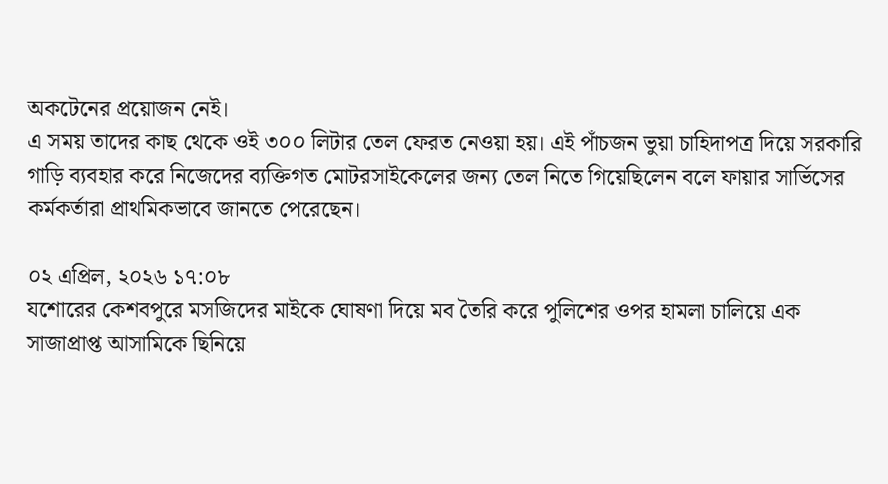অকটেনের প্রয়োজন নেই।
এ সময় তাদের কাছ থেকে ওই ৩০০ লিটার তেল ফেরত নেওয়া হয়। এই পাঁচজন ভুয়া চাহিদাপত্র দিয়ে সরকারি গাড়ি ব্যবহার করে নিজেদের ব্যক্তিগত মোটরসাইকেলের জন্য তেল নিতে গিয়েছিলেন বলে ফায়ার সার্ভিসের কর্মকর্তারা প্রাথমিকভাবে জানতে পেরেছেন।

০২ এপ্রিল, ২০২৬ ১৭:০৮
যশোরের কেশবপুরে মসজিদের মাইকে ঘোষণা দিয়ে মব তৈরি করে পুলিশের ওপর হামলা চালিয়ে এক সাজাপ্রাপ্ত আসামিকে ছিনিয়ে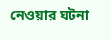নেওয়ার ঘটনা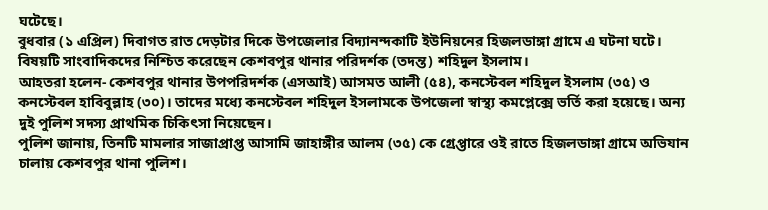ঘটেছে।
বুধবার (১ এপ্রিল) দিবাগত রাত দেড়টার দিকে উপজেলার বিদ্যানন্দকাটি ইউনিয়নের হিজলডাঙ্গা গ্রামে এ ঘটনা ঘটে। বিষয়টি সাংবাদিকদের নিশ্চিত করেছেন কেশবপুর থানার পরিদর্শক (তদন্ত) শহিদুল ইসলাম।
আহতরা হলেন- কেশবপুর থানার উপপরিদর্শক (এসআই) আসমত আলী (৫৪), কনস্টেবল শহিদুল ইসলাম (৩৫) ও কনস্টেবল হাবিবুল্লাহ (৩০)। তাদের মধ্যে কনস্টেবল শহিদুল ইসলামকে উপজেলা স্বাস্থ্য কমপ্লেক্সে ভর্তি করা হয়েছে। অন্য দুই পুলিশ সদস্য প্রাথমিক চিকিৎসা নিয়েছেন।
পুলিশ জানায়, তিনটি মামলার সাজাপ্রাপ্ত আসামি জাহাঙ্গীর আলম (৩৫) কে গ্রেপ্তারে ওই রাতে হিজলডাঙ্গা গ্রামে অভিযান চালায় কেশবপুর থানা পুলিশ।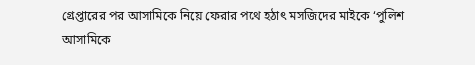গ্রেপ্তারের পর আসামিকে নিয়ে ফেরার পথে হঠাৎ মসজিদের মাইকে ‘পুলিশ আসামিকে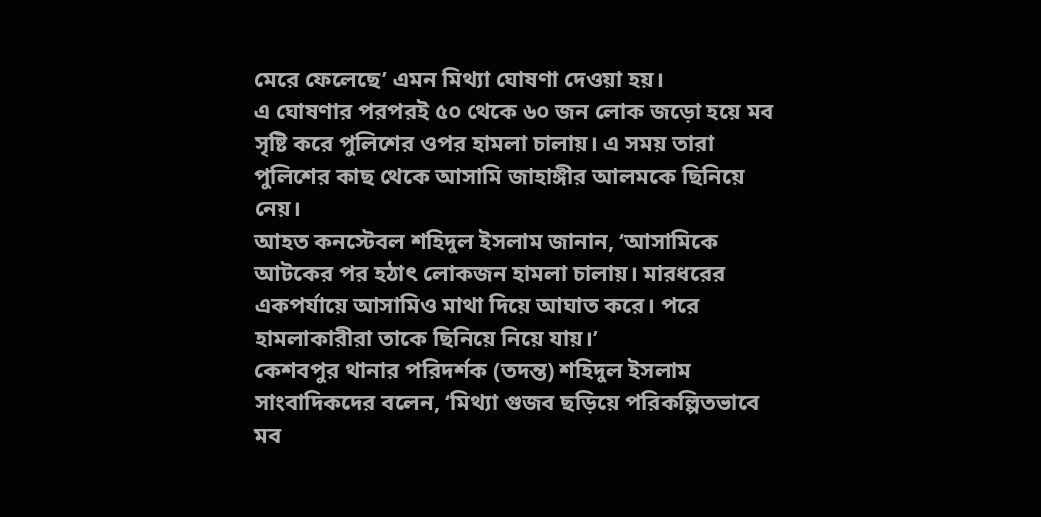মেরে ফেলেছে’ এমন মিথ্যা ঘোষণা দেওয়া হয়।
এ ঘোষণার পরপরই ৫০ থেকে ৬০ জন লোক জড়ো হয়ে মব সৃষ্টি করে পুলিশের ওপর হামলা চালায়। এ সময় তারা পুলিশের কাছ থেকে আসামি জাহাঙ্গীর আলমকে ছিনিয়ে নেয়।
আহত কনস্টেবল শহিদুল ইসলাম জানান, ‘আসামিকে আটকের পর হঠাৎ লোকজন হামলা চালায়। মারধরের একপর্যায়ে আসামিও মাথা দিয়ে আঘাত করে। পরে হামলাকারীরা তাকে ছিনিয়ে নিয়ে যায়।’
কেশবপুর থানার পরিদর্শক (তদন্ত) শহিদুল ইসলাম সাংবাদিকদের বলেন, ‘মিথ্যা গুজব ছড়িয়ে পরিকল্পিতভাবে মব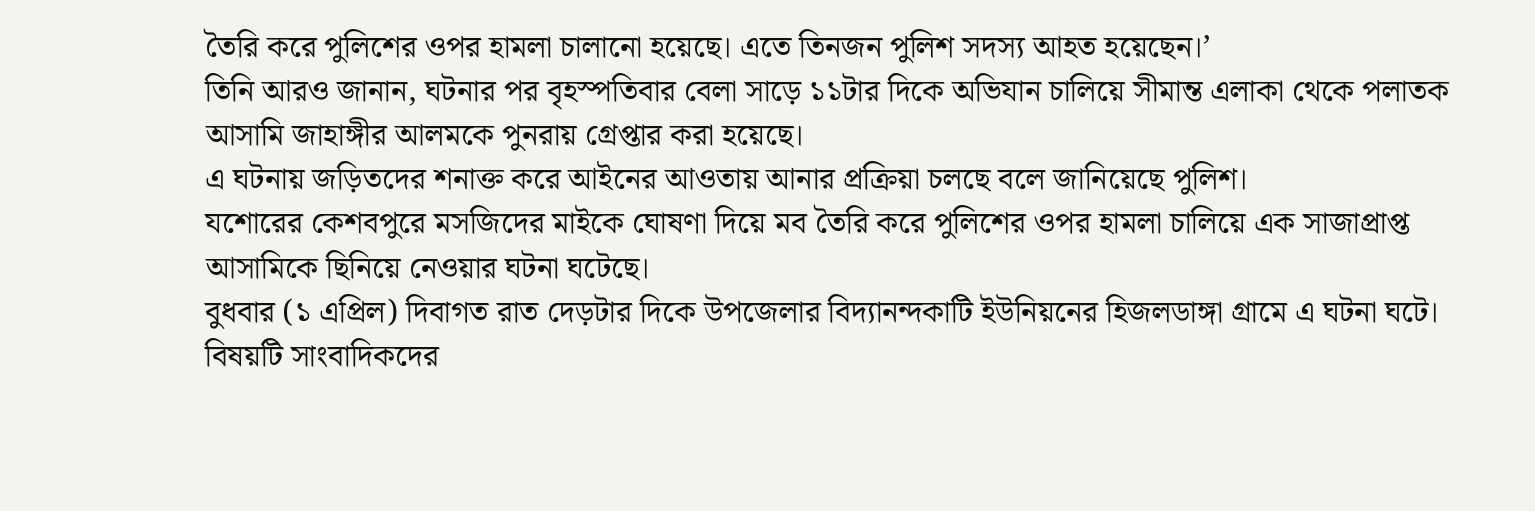তৈরি করে পুলিশের ওপর হামলা চালানো হয়েছে। এতে তিনজন পুলিশ সদস্য আহত হয়েছেন।’
তিনি আরও জানান, ঘটনার পর বৃহস্পতিবার বেলা সাড়ে ১১টার দিকে অভিযান চালিয়ে সীমান্ত এলাকা থেকে পলাতক আসামি জাহাঙ্গীর আলমকে পুনরায় গ্রেপ্তার করা হয়েছে।
এ ঘটনায় জড়িতদের শনাক্ত করে আইনের আওতায় আনার প্রক্রিয়া চলছে বলে জানিয়েছে পুলিশ।
যশোরের কেশবপুরে মসজিদের মাইকে ঘোষণা দিয়ে মব তৈরি করে পুলিশের ওপর হামলা চালিয়ে এক সাজাপ্রাপ্ত আসামিকে ছিনিয়ে নেওয়ার ঘটনা ঘটেছে।
বুধবার (১ এপ্রিল) দিবাগত রাত দেড়টার দিকে উপজেলার বিদ্যানন্দকাটি ইউনিয়নের হিজলডাঙ্গা গ্রামে এ ঘটনা ঘটে। বিষয়টি সাংবাদিকদের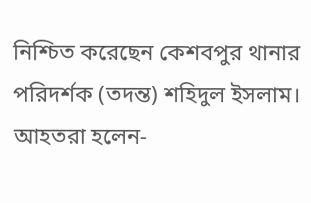নিশ্চিত করেছেন কেশবপুর থানার পরিদর্শক (তদন্ত) শহিদুল ইসলাম।
আহতরা হলেন-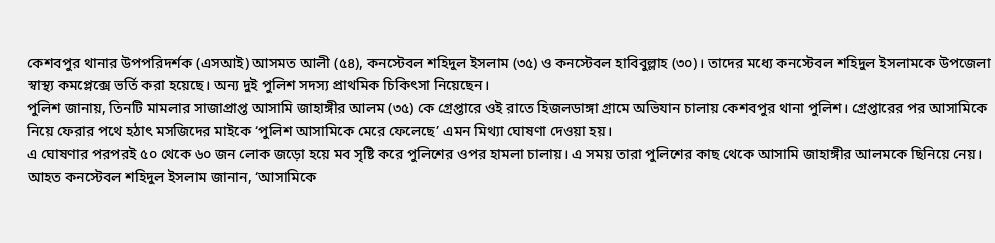কেশবপুর থানার উপপরিদর্শক (এসআই) আসমত আলী (৫৪), কনস্টেবল শহিদুল ইসলাম (৩৫) ও কনস্টেবল হাবিবুল্লাহ (৩০)। তাদের মধ্যে কনস্টেবল শহিদুল ইসলামকে উপজেলা স্বাস্থ্য কমপ্লেক্সে ভর্তি করা হয়েছে। অন্য দুই পুলিশ সদস্য প্রাথমিক চিকিৎসা নিয়েছেন।
পুলিশ জানায়, তিনটি মামলার সাজাপ্রাপ্ত আসামি জাহাঙ্গীর আলম (৩৫) কে গ্রেপ্তারে ওই রাতে হিজলডাঙ্গা গ্রামে অভিযান চালায় কেশবপুর থানা পুলিশ। গ্রেপ্তারের পর আসামিকে নিয়ে ফেরার পথে হঠাৎ মসজিদের মাইকে ‘পুলিশ আসামিকে মেরে ফেলেছে’ এমন মিথ্যা ঘোষণা দেওয়া হয়।
এ ঘোষণার পরপরই ৫০ থেকে ৬০ জন লোক জড়ো হয়ে মব সৃষ্টি করে পুলিশের ওপর হামলা চালায়। এ সময় তারা পুলিশের কাছ থেকে আসামি জাহাঙ্গীর আলমকে ছিনিয়ে নেয়।
আহত কনস্টেবল শহিদুল ইসলাম জানান, ‘আসামিকে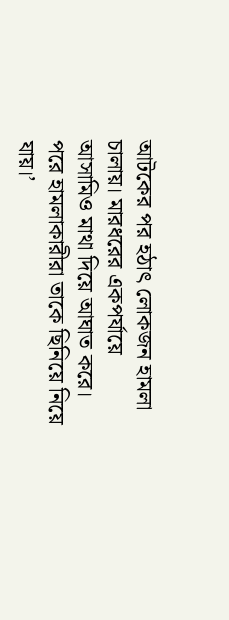আটকের পর হঠাৎ লোকজন হামলা চালায়। মারধরের একপর্যায়ে আসামিও মাথা দিয়ে আঘাত করে। পরে হামলাকারীরা তাকে ছিনিয়ে নিয়ে যায়।’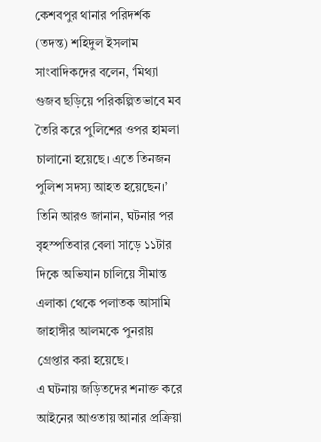কেশবপুর থানার পরিদর্শক (তদন্ত) শহিদুল ইসলাম সাংবাদিকদের বলেন, ‘মিথ্যা গুজব ছড়িয়ে পরিকল্পিতভাবে মব তৈরি করে পুলিশের ওপর হামলা চালানো হয়েছে। এতে তিনজন পুলিশ সদস্য আহত হয়েছেন।’
তিনি আরও জানান, ঘটনার পর বৃহস্পতিবার বেলা সাড়ে ১১টার দিকে অভিযান চালিয়ে সীমান্ত এলাকা থেকে পলাতক আসামি জাহাঙ্গীর আলমকে পুনরায় গ্রেপ্তার করা হয়েছে।
এ ঘটনায় জড়িতদের শনাক্ত করে আইনের আওতায় আনার প্রক্রিয়া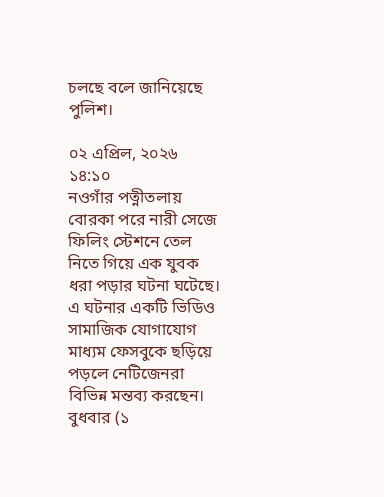চলছে বলে জানিয়েছে পুলিশ।

০২ এপ্রিল, ২০২৬ ১৪:১০
নওগাঁর পত্নীতলায় বোরকা পরে নারী সেজে ফিলিং স্টেশনে তেল নিতে গিয়ে এক যুবক ধরা পড়ার ঘটনা ঘটেছে। এ ঘটনার একটি ভিডিও সামাজিক যোগাযোগ মাধ্যম ফেসবুকে ছড়িয়ে পড়লে নেটিজেনরা বিভিন্ন মন্তব্য করছেন।
বুধবার (১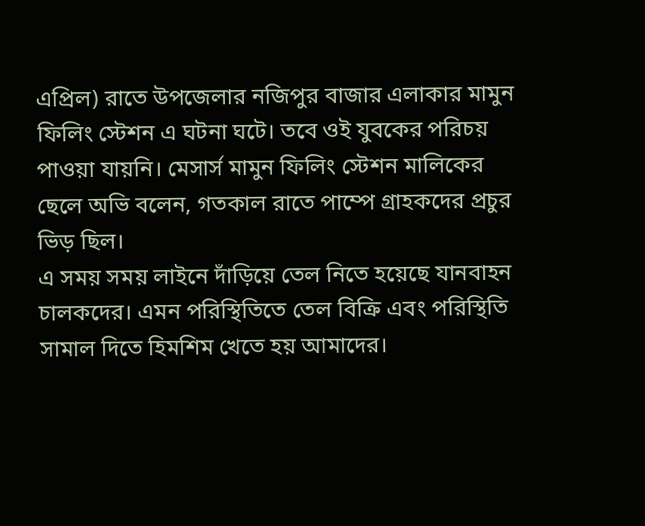এপ্রিল) রাতে উপজেলার নজিপুর বাজার এলাকার মামুন ফিলিং স্টেশন এ ঘটনা ঘটে। তবে ওই যুবকের পরিচয় পাওয়া যায়নি। মেসার্স মামুন ফিলিং স্টেশন মালিকের ছেলে অভি বলেন, গতকাল রাতে পাম্পে গ্রাহকদের প্রচুর ভিড় ছিল।
এ সময় সময় লাইনে দাঁড়িয়ে তেল নিতে হয়েছে যানবাহন চালকদের। এমন পরিস্থিতিতে তেল বিক্রি এবং পরিস্থিতি সামাল দিতে হিমশিম খেতে হয় আমাদের।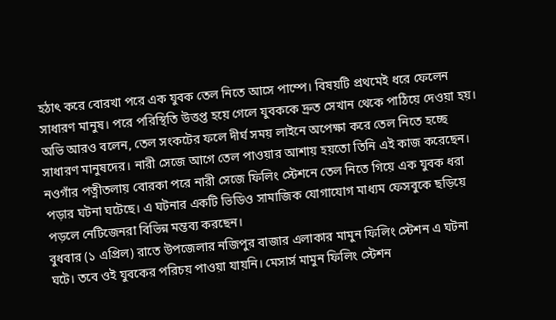হঠাৎ করে বোরখা পরে এক যুবক তেল নিতে আসে পাম্পে। বিষয়টি প্রথমেই ধরে ফেলেন সাধারণ মানুষ। পরে পরিস্থিতি উত্তপ্ত হয়ে গেলে যুবককে দ্রুত সেখান থেকে পাঠিয়ে দেওয়া হয়।
অভি আরও বলেন, তেল সংকটের ফলে দীর্ঘ সময় লাইনে অপেক্ষা করে তেল নিতে হচ্ছে সাধারণ মানুষদের। নারী সেজে আগে তেল পাওয়ার আশায় হয়তো তিনি এই কাজ করেছেন।
নওগাঁর পত্নীতলায় বোরকা পরে নারী সেজে ফিলিং স্টেশনে তেল নিতে গিয়ে এক যুবক ধরা পড়ার ঘটনা ঘটেছে। এ ঘটনার একটি ভিডিও সামাজিক যোগাযোগ মাধ্যম ফেসবুকে ছড়িয়ে পড়লে নেটিজেনরা বিভিন্ন মন্তব্য করছেন।
বুধবার (১ এপ্রিল) রাতে উপজেলার নজিপুর বাজার এলাকার মামুন ফিলিং স্টেশন এ ঘটনা ঘটে। তবে ওই যুবকের পরিচয় পাওয়া যায়নি। মেসার্স মামুন ফিলিং স্টেশন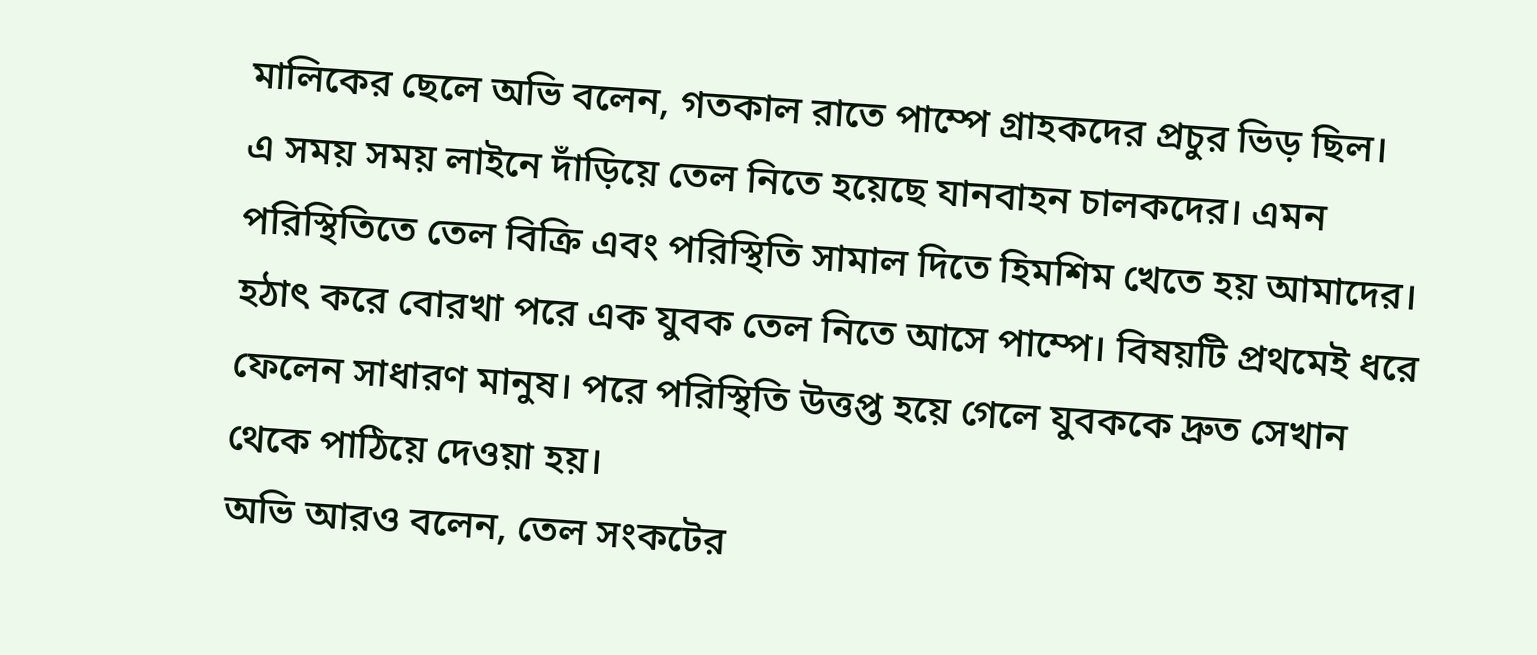মালিকের ছেলে অভি বলেন, গতকাল রাতে পাম্পে গ্রাহকদের প্রচুর ভিড় ছিল।
এ সময় সময় লাইনে দাঁড়িয়ে তেল নিতে হয়েছে যানবাহন চালকদের। এমন পরিস্থিতিতে তেল বিক্রি এবং পরিস্থিতি সামাল দিতে হিমশিম খেতে হয় আমাদের। হঠাৎ করে বোরখা পরে এক যুবক তেল নিতে আসে পাম্পে। বিষয়টি প্রথমেই ধরে ফেলেন সাধারণ মানুষ। পরে পরিস্থিতি উত্তপ্ত হয়ে গেলে যুবককে দ্রুত সেখান থেকে পাঠিয়ে দেওয়া হয়।
অভি আরও বলেন, তেল সংকটের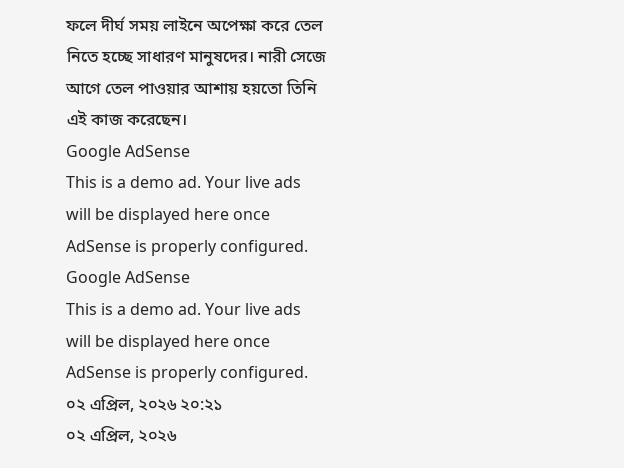ফলে দীর্ঘ সময় লাইনে অপেক্ষা করে তেল নিতে হচ্ছে সাধারণ মানুষদের। নারী সেজে আগে তেল পাওয়ার আশায় হয়তো তিনি এই কাজ করেছেন।
Google AdSense
This is a demo ad. Your live ads will be displayed here once AdSense is properly configured.
Google AdSense
This is a demo ad. Your live ads will be displayed here once AdSense is properly configured.
০২ এপ্রিল, ২০২৬ ২০:২১
০২ এপ্রিল, ২০২৬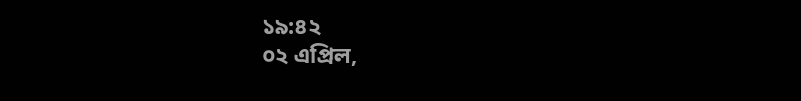১৯:৪২
০২ এপ্রিল,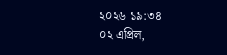২০২৬ ১৯:৩৪
০২ এপ্রিল,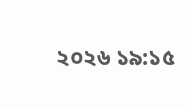২০২৬ ১৯:১৫